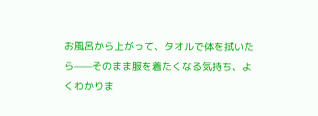お風呂から上がって、タオルで体を拭いたら——そのまま服を着たくなる気持ち、よくわかりま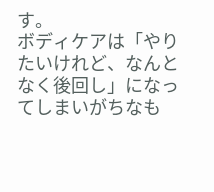す。
ボディケアは「やりたいけれど、なんとなく後回し」になってしまいがちなも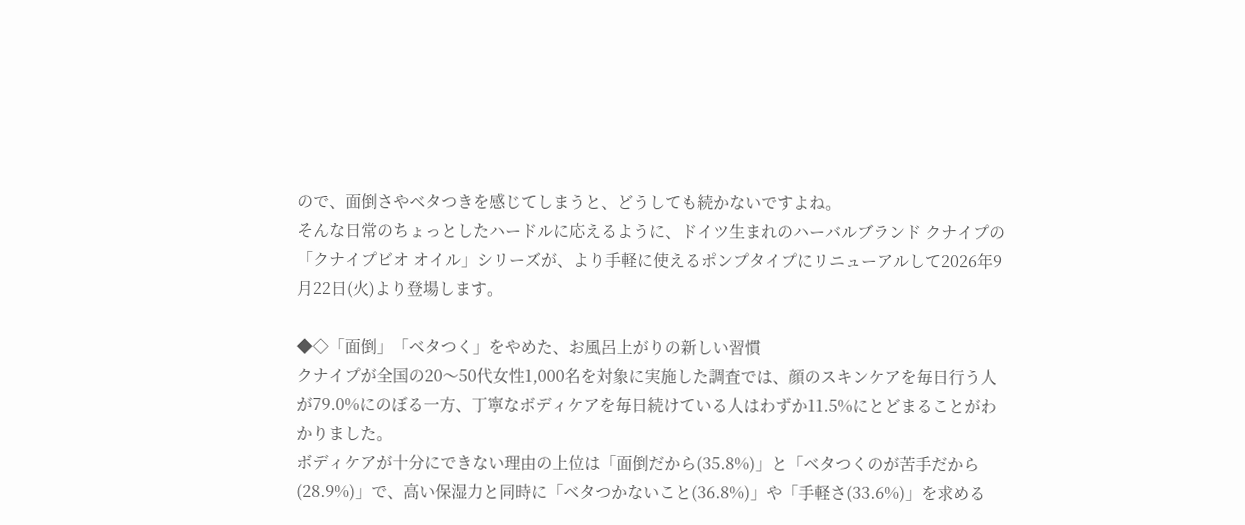ので、面倒さやベタつきを感じてしまうと、どうしても続かないですよね。
そんな日常のちょっとしたハードルに応えるように、ドイツ生まれのハーバルブランド クナイプの「クナイプビオ オイル」シリーズが、より手軽に使えるポンプタイプにリニューアルして2026年9月22日(火)より登場します。

◆◇「面倒」「ベタつく」をやめた、お風呂上がりの新しい習慣
クナイプが全国の20〜50代女性1,000名を対象に実施した調査では、顔のスキンケアを毎日行う人が79.0%にのぼる一方、丁寧なボディケアを毎日続けている人はわずか11.5%にとどまることがわかりました。
ボディケアが十分にできない理由の上位は「面倒だから(35.8%)」と「ベタつくのが苦手だから(28.9%)」で、高い保湿力と同時に「ベタつかないこと(36.8%)」や「手軽さ(33.6%)」を求める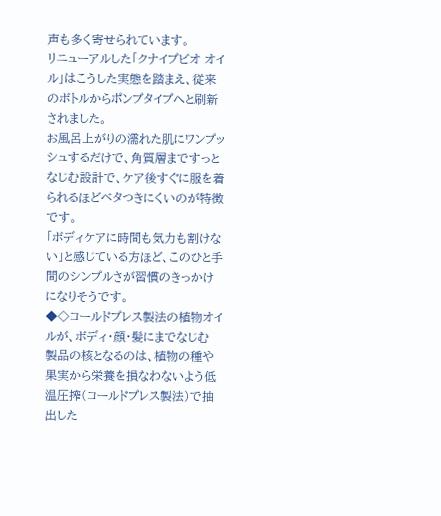声も多く寄せられています。
リニューアルした「クナイプビオ オイル」はこうした実態を踏まえ、従来のボトルからポンプタイプへと刷新されました。
お風呂上がりの濡れた肌にワンプッシュするだけで、角質層まですっとなじむ設計で、ケア後すぐに服を着られるほどベタつきにくいのが特徴です。
「ボディケアに時間も気力も割けない」と感じている方ほど、このひと手間のシンプルさが習慣のきっかけになりそうです。
◆◇コールドプレス製法の植物オイルが、ボディ・顔・髪にまでなじむ
製品の核となるのは、植物の種や果実から栄養を損なわないよう低温圧搾(コールドプレス製法)で抽出した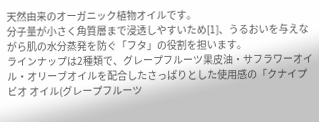天然由来のオーガニック植物オイルです。
分子量が小さく角質層まで浸透しやすいため[1]、うるおいを与えながら肌の水分蒸発を防ぐ「フタ」の役割を担います。
ラインナップは2種類で、グレープフルーツ果皮油・サフラワーオイル・オリーブオイルを配合したさっぱりとした使用感の「クナイプビオ オイル(グレープフルーツ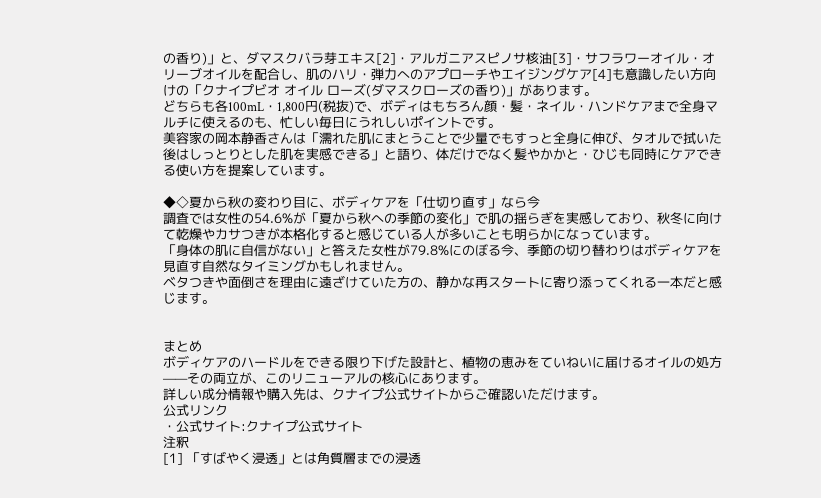の香り)」と、ダマスクバラ芽エキス[2]・アルガニアスピノサ核油[3]・サフラワーオイル・オリーブオイルを配合し、肌のハリ・弾力へのアプローチやエイジングケア[4]も意識したい方向けの「クナイプビオ オイル ローズ(ダマスクローズの香り)」があります。
どちらも各100mL・1,800円(税抜)で、ボディはもちろん顔・髪・ネイル・ハンドケアまで全身マルチに使えるのも、忙しい毎日にうれしいポイントです。
美容家の岡本静香さんは「濡れた肌にまとうことで少量でもすっと全身に伸び、タオルで拭いた後はしっとりとした肌を実感できる」と語り、体だけでなく髪やかかと・ひじも同時にケアできる使い方を提案しています。

◆◇夏から秋の変わり目に、ボディケアを「仕切り直す」なら今
調査では女性の54.6%が「夏から秋への季節の変化」で肌の揺らぎを実感しており、秋冬に向けて乾燥やカサつきが本格化すると感じている人が多いことも明らかになっています。
「身体の肌に自信がない」と答えた女性が79.8%にのぼる今、季節の切り替わりはボディケアを見直す自然なタイミングかもしれません。
ベタつきや面倒さを理由に遠ざけていた方の、静かな再スタートに寄り添ってくれる一本だと感じます。


まとめ
ボディケアのハードルをできる限り下げた設計と、植物の恵みをていねいに届けるオイルの処方——その両立が、このリニューアルの核心にあります。
詳しい成分情報や購入先は、クナイプ公式サイトからご確認いただけます。
公式リンク
・公式サイト:クナイプ公式サイト
注釈
[1] 「すばやく浸透」とは角質層までの浸透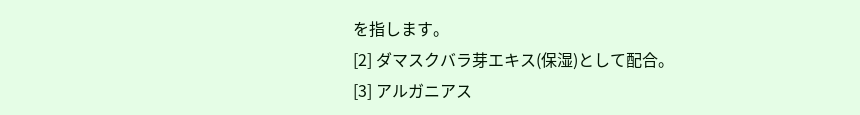を指します。
[2] ダマスクバラ芽エキス(保湿)として配合。
[3] アルガニアス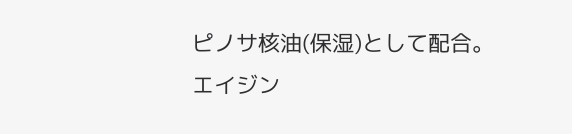ピノサ核油(保湿)として配合。
エイジン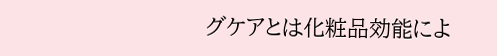グケアとは化粧品効能によ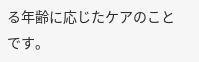る年齢に応じたケアのことです。